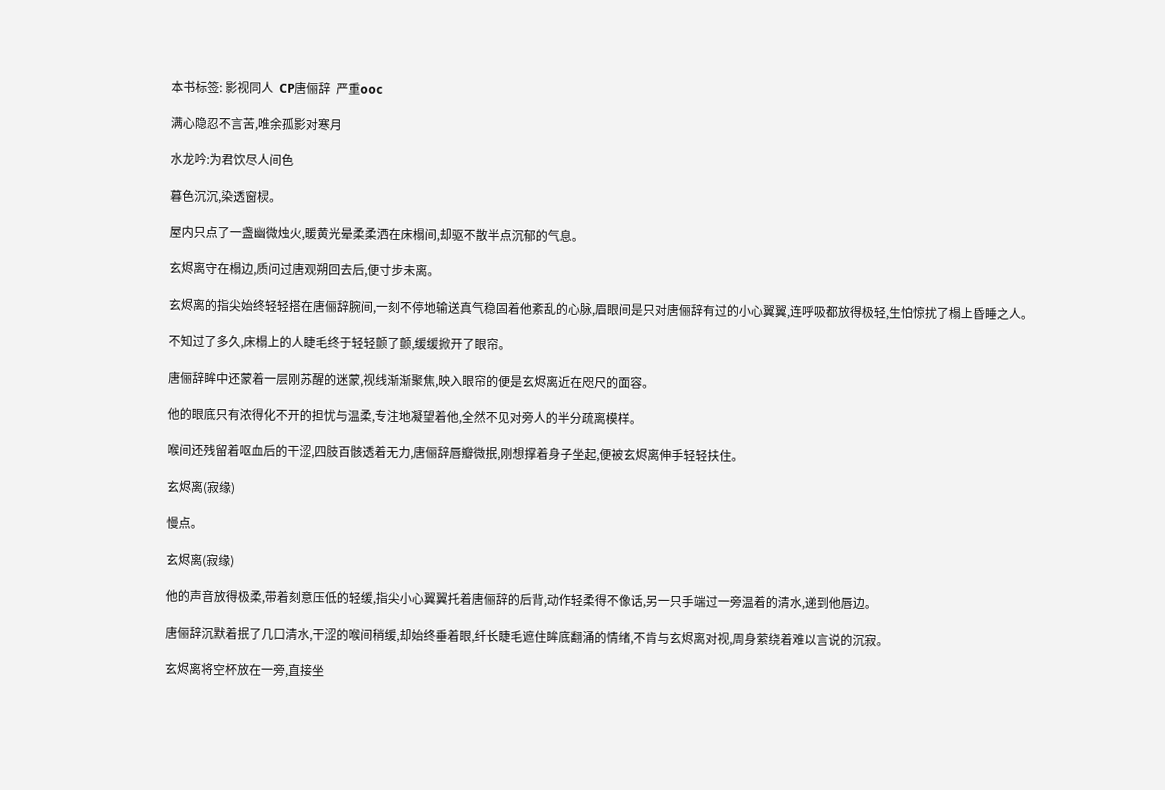本书标签: 影视同人  CP唐俪辞  严重ooc

满心隐忍不言苦,唯余孤影对寒月

水龙吟:为君饮尽人间色

暮色沉沉,染透窗棂。

屋内只点了一盏幽微烛火,暖黄光晕柔柔洒在床榻间,却驱不散半点沉郁的气息。

玄烬离守在榻边,质问过唐观朔回去后,便寸步未离。

玄烬离的指尖始终轻轻搭在唐俪辞腕间,一刻不停地输送真气稳固着他紊乱的心脉,眉眼间是只对唐俪辞有过的小心翼翼,连呼吸都放得极轻,生怕惊扰了榻上昏睡之人。

不知过了多久,床榻上的人睫毛终于轻轻颤了颤,缓缓掀开了眼帘。

唐俪辞眸中还蒙着一层刚苏醒的迷蒙,视线渐渐聚焦,映入眼帘的便是玄烬离近在咫尺的面容。

他的眼底只有浓得化不开的担忧与温柔,专注地凝望着他,全然不见对旁人的半分疏离模样。

喉间还残留着呕血后的干涩,四肢百骸透着无力,唐俪辞唇瓣微抿,刚想撑着身子坐起,便被玄烬离伸手轻轻扶住。

玄烬离(寂缘)

慢点。

玄烬离(寂缘)

他的声音放得极柔,带着刻意压低的轻缓,指尖小心翼翼托着唐俪辞的后背,动作轻柔得不像话,另一只手端过一旁温着的清水,递到他唇边。

唐俪辞沉默着抿了几口清水,干涩的喉间稍缓,却始终垂着眼,纤长睫毛遮住眸底翻涌的情绪,不肯与玄烬离对视,周身萦绕着难以言说的沉寂。

玄烬离将空杯放在一旁,直接坐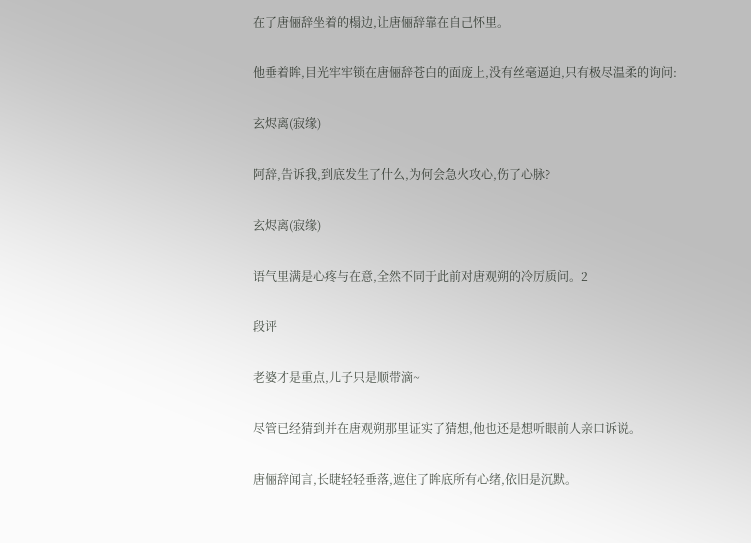在了唐俪辞坐着的榻边,让唐俪辞靠在自己怀里。

他垂着眸,目光牢牢锁在唐俪辞苍白的面庞上,没有丝毫逼迫,只有极尽温柔的询问:

玄烬离(寂缘)

阿辞,告诉我,到底发生了什么,为何会急火攻心,伤了心脉?

玄烬离(寂缘)

语气里满是心疼与在意,全然不同于此前对唐观朔的冷厉质问。2

段评

老婆才是重点,儿子只是顺带滴~

尽管已经猜到并在唐观朔那里证实了猜想,他也还是想听眼前人亲口诉说。

唐俪辞闻言,长睫轻轻垂落,遮住了眸底所有心绪,依旧是沉默。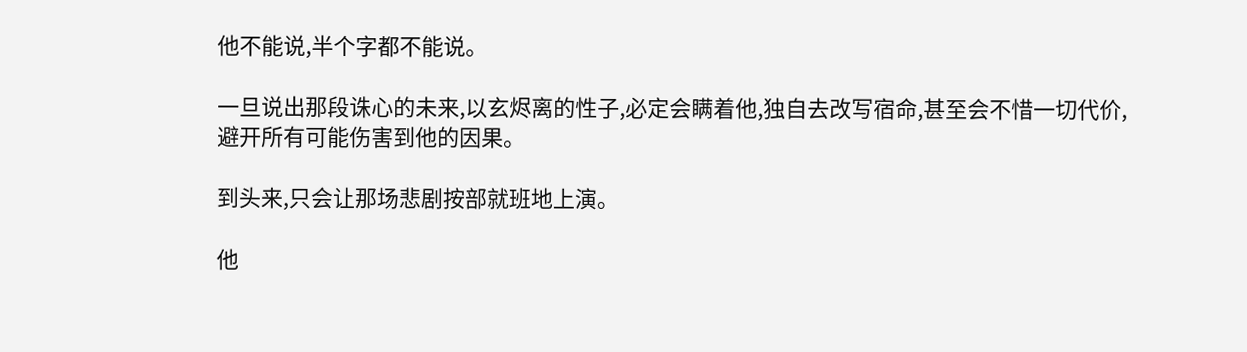他不能说,半个字都不能说。

一旦说出那段诛心的未来,以玄烬离的性子,必定会瞒着他,独自去改写宿命,甚至会不惜一切代价,避开所有可能伤害到他的因果。

到头来,只会让那场悲剧按部就班地上演。

他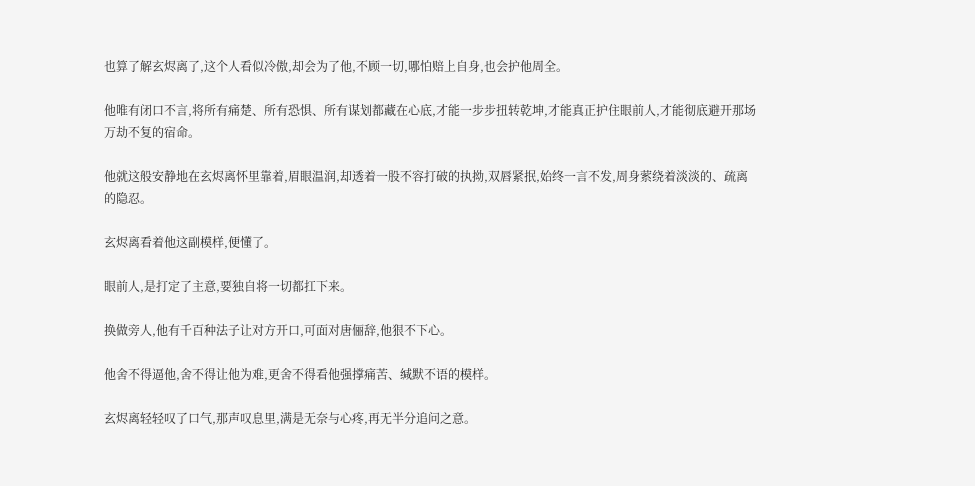也算了解玄烬离了,这个人看似冷傲,却会为了他,不顾一切,哪怕赔上自身,也会护他周全。

他唯有闭口不言,将所有痛楚、所有恐惧、所有谋划都藏在心底,才能一步步扭转乾坤,才能真正护住眼前人,才能彻底避开那场万劫不复的宿命。

他就这般安静地在玄烬离怀里靠着,眉眼温润,却透着一股不容打破的执拗,双唇紧抿,始终一言不发,周身萦绕着淡淡的、疏离的隐忍。

玄烬离看着他这副模样,便懂了。

眼前人,是打定了主意,要独自将一切都扛下来。

换做旁人,他有千百种法子让对方开口,可面对唐俪辞,他狠不下心。

他舍不得逼他,舍不得让他为难,更舍不得看他强撑痛苦、缄默不语的模样。

玄烬离轻轻叹了口气,那声叹息里,满是无奈与心疼,再无半分追问之意。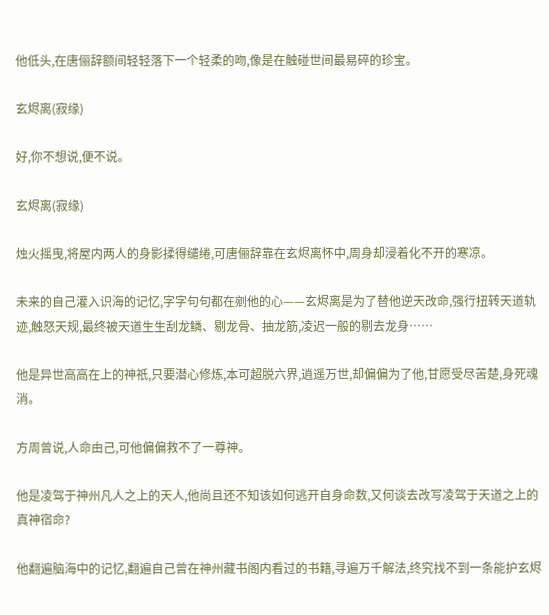他低头,在唐俪辞额间轻轻落下一个轻柔的吻,像是在触碰世间最易碎的珍宝。

玄烬离(寂缘)

好,你不想说,便不说。

玄烬离(寂缘)

烛火摇曳,将屋内两人的身影揉得缱绻,可唐俪辞靠在玄烬离怀中,周身却浸着化不开的寒凉。

未来的自己灌入识海的记忆,字字句句都在剜他的心——玄烬离是为了替他逆天改命,强行扭转天道轨迹,触怒天规,最终被天道生生刮龙鳞、剔龙骨、抽龙筋,凌迟一般的剔去龙身……

他是异世高高在上的神祇,只要潜心修炼,本可超脱六界,逍遥万世,却偏偏为了他,甘愿受尽苦楚,身死魂消。

方周曾说,人命由己,可他偏偏救不了一尊神。

他是凌驾于神州凡人之上的天人,他尚且还不知该如何逃开自身命数,又何谈去改写凌驾于天道之上的真神宿命?

他翻遍脑海中的记忆,翻遍自己曾在神州藏书阁内看过的书籍,寻遍万千解法,终究找不到一条能护玄烬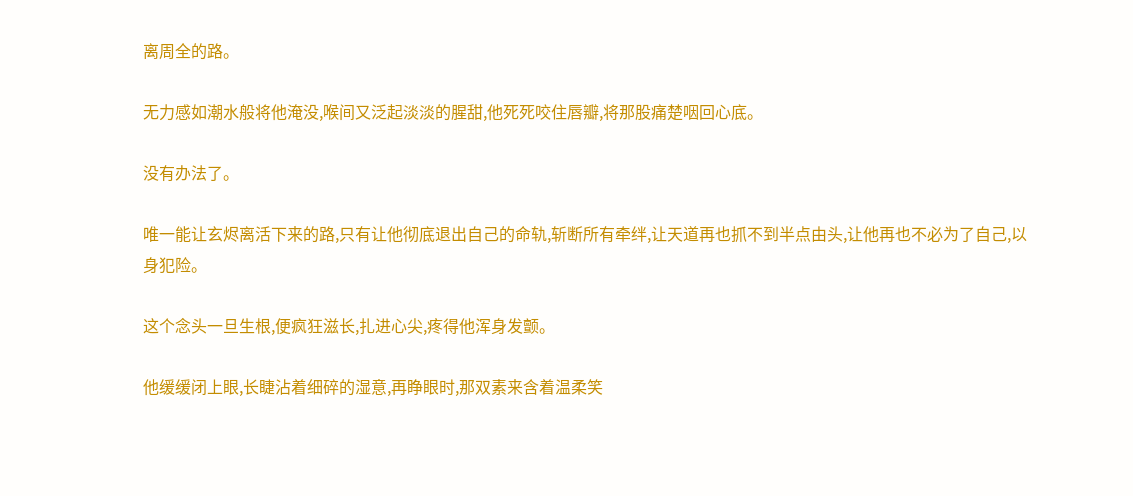离周全的路。

无力感如潮水般将他淹没,喉间又泛起淡淡的腥甜,他死死咬住唇瓣,将那股痛楚咽回心底。

没有办法了。

唯一能让玄烬离活下来的路,只有让他彻底退出自己的命轨,斩断所有牵绊,让天道再也抓不到半点由头,让他再也不必为了自己,以身犯险。

这个念头一旦生根,便疯狂滋长,扎进心尖,疼得他浑身发颤。

他缓缓闭上眼,长睫沾着细碎的湿意,再睁眼时,那双素来含着温柔笑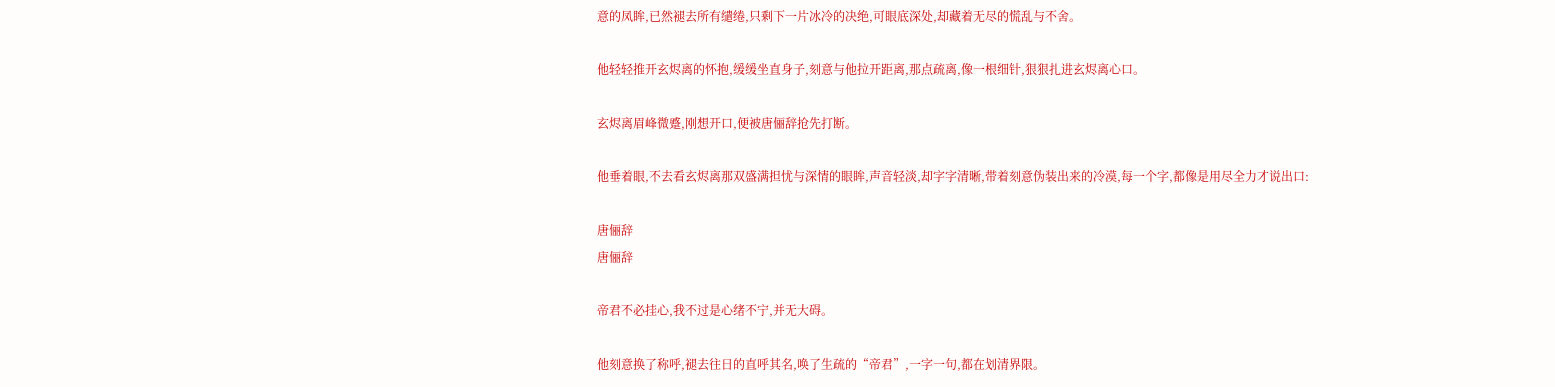意的凤眸,已然褪去所有缱绻,只剩下一片冰冷的决绝,可眼底深处,却藏着无尽的慌乱与不舍。

他轻轻推开玄烬离的怀抱,缓缓坐直身子,刻意与他拉开距离,那点疏离,像一根细针,狠狠扎进玄烬离心口。

玄烬离眉峰微蹙,刚想开口,便被唐俪辞抢先打断。

他垂着眼,不去看玄烬离那双盛满担忧与深情的眼眸,声音轻淡,却字字清晰,带着刻意伪装出来的冷漠,每一个字,都像是用尽全力才说出口:

唐俪辞
唐俪辞

帝君不必挂心,我不过是心绪不宁,并无大碍。

他刻意换了称呼,褪去往日的直呼其名,唤了生疏的“帝君”,一字一句,都在划清界限。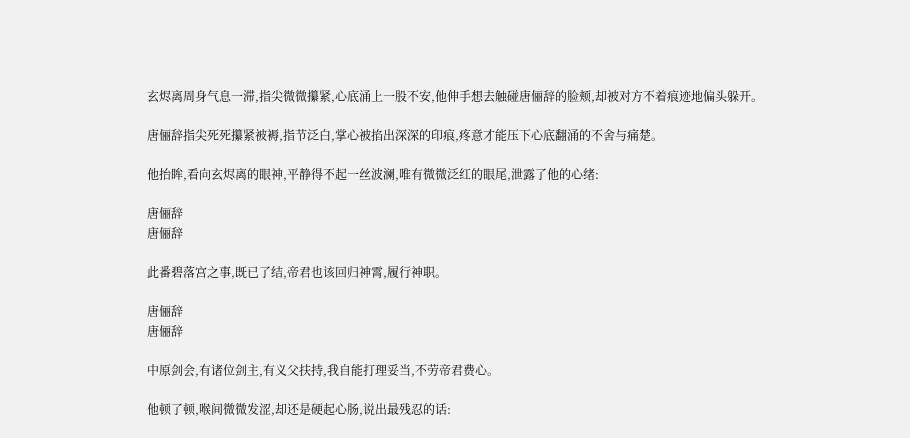玄烬离周身气息一滞,指尖微微攥紧,心底涌上一股不安,他伸手想去触碰唐俪辞的脸颊,却被对方不着痕迹地偏头躲开。

唐俪辞指尖死死攥紧被褥,指节泛白,掌心被掐出深深的印痕,疼意才能压下心底翻涌的不舍与痛楚。

他抬眸,看向玄烬离的眼神,平静得不起一丝波澜,唯有微微泛红的眼尾,泄露了他的心绪:

唐俪辞
唐俪辞

此番碧落宫之事,既已了结,帝君也该回归神霄,履行神职。

唐俪辞
唐俪辞

中原剑会,有诸位剑主,有义父扶持,我自能打理妥当,不劳帝君费心。

他顿了顿,喉间微微发涩,却还是硬起心肠,说出最残忍的话: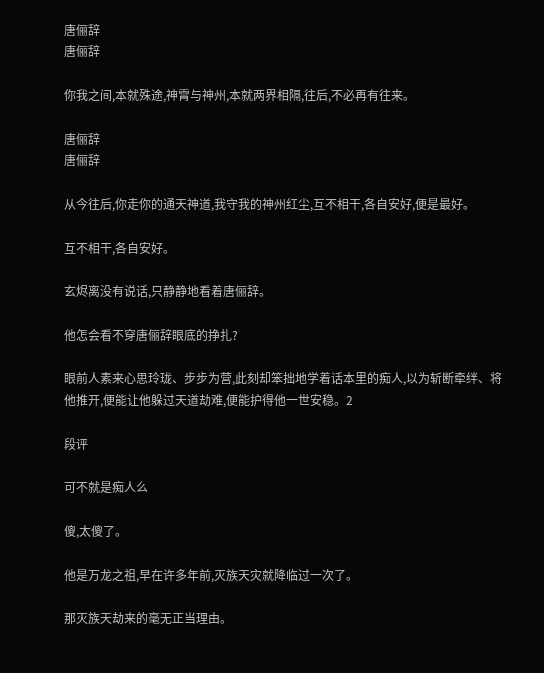唐俪辞
唐俪辞

你我之间,本就殊途,神霄与神州,本就两界相隔,往后,不必再有往来。

唐俪辞
唐俪辞

从今往后,你走你的通天神道,我守我的神州红尘,互不相干,各自安好,便是最好。

互不相干,各自安好。

玄烬离没有说话,只静静地看着唐俪辞。

他怎会看不穿唐俪辞眼底的挣扎?

眼前人素来心思玲珑、步步为营,此刻却笨拙地学着话本里的痴人,以为斩断牵绊、将他推开,便能让他躲过天道劫难,便能护得他一世安稳。2

段评

可不就是痴人么

傻,太傻了。

他是万龙之祖,早在许多年前,灭族天灾就降临过一次了。

那灭族天劫来的毫无正当理由。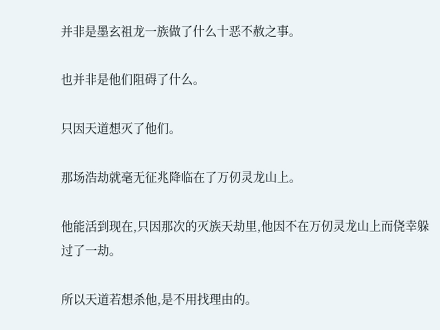并非是墨玄祖龙一族做了什么十恶不赦之事。

也并非是他们阻碍了什么。

只因天道想灭了他们。

那场浩劫就毫无征兆降临在了万仞灵龙山上。

他能活到现在,只因那次的灭族天劫里,他因不在万仞灵龙山上而侥幸躲过了一劫。

所以天道若想杀他,是不用找理由的。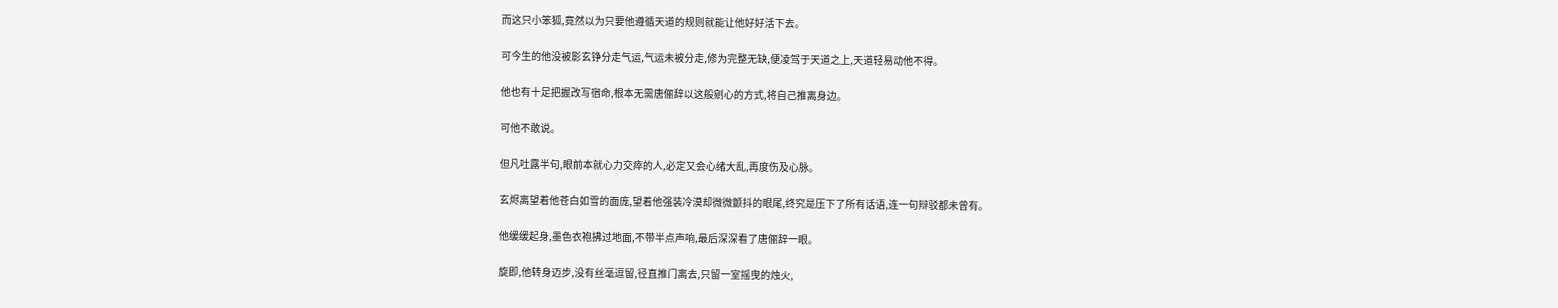而这只小笨狐,竟然以为只要他遵循天道的规则就能让他好好活下去。

可今生的他没被影玄铮分走气运,气运未被分走,修为完整无缺,便凌驾于天道之上,天道轻易动他不得。

他也有十足把握改写宿命,根本无需唐俪辞以这般剜心的方式,将自己推离身边。

可他不敢说。

但凡吐露半句,眼前本就心力交瘁的人,必定又会心绪大乱,再度伤及心脉。

玄烬离望着他苍白如雪的面庞,望着他强装冷漠却微微颤抖的眼尾,终究是压下了所有话语,连一句辩驳都未曾有。

他缓缓起身,墨色衣袍拂过地面,不带半点声响,最后深深看了唐俪辞一眼。

旋即,他转身迈步,没有丝毫逗留,径直推门离去,只留一室摇曳的烛火,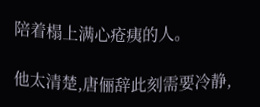陪着榻上满心疮痍的人。

他太清楚,唐俪辞此刻需要冷静,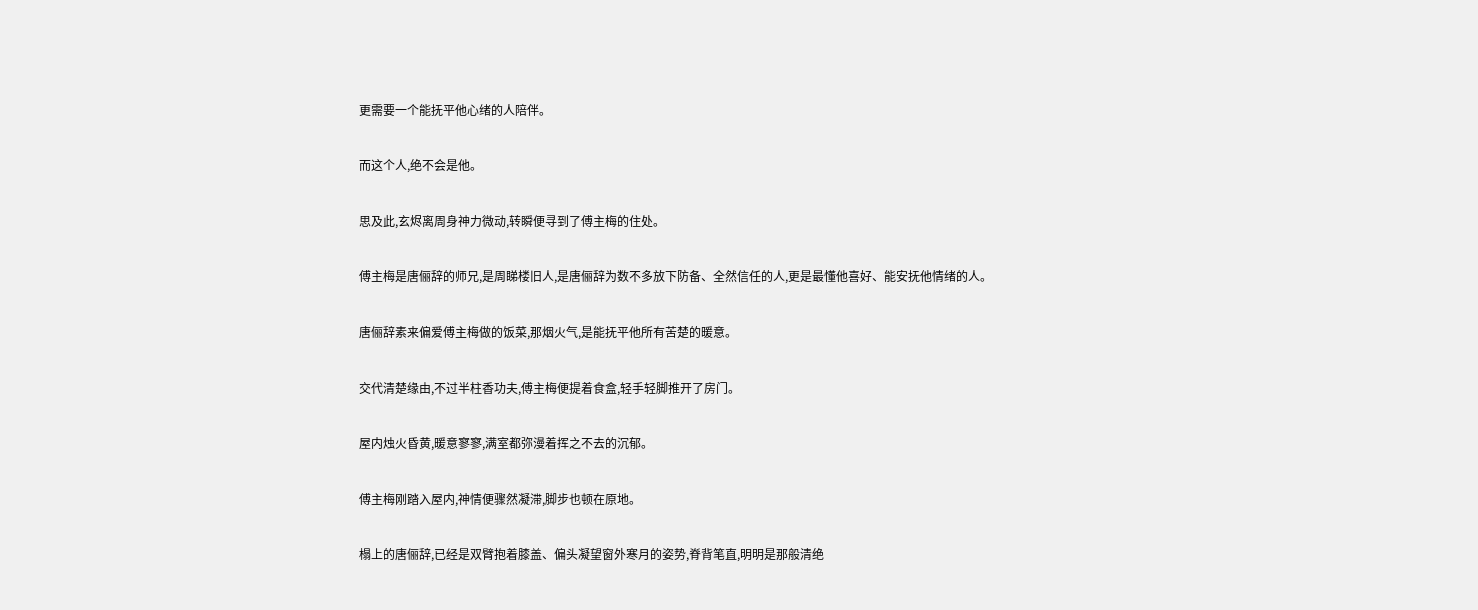更需要一个能抚平他心绪的人陪伴。

而这个人,绝不会是他。

思及此,玄烬离周身神力微动,转瞬便寻到了傅主梅的住处。

傅主梅是唐俪辞的师兄,是周睇楼旧人,是唐俪辞为数不多放下防备、全然信任的人,更是最懂他喜好、能安抚他情绪的人。

唐俪辞素来偏爱傅主梅做的饭菜,那烟火气,是能抚平他所有苦楚的暖意。

交代清楚缘由,不过半柱香功夫,傅主梅便提着食盒,轻手轻脚推开了房门。

屋内烛火昏黄,暖意寥寥,满室都弥漫着挥之不去的沉郁。

傅主梅刚踏入屋内,神情便骤然凝滞,脚步也顿在原地。

榻上的唐俪辞,已经是双臂抱着膝盖、偏头凝望窗外寒月的姿势,脊背笔直,明明是那般清绝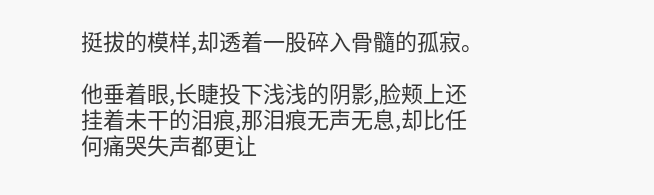挺拔的模样,却透着一股碎入骨髓的孤寂。

他垂着眼,长睫投下浅浅的阴影,脸颊上还挂着未干的泪痕,那泪痕无声无息,却比任何痛哭失声都更让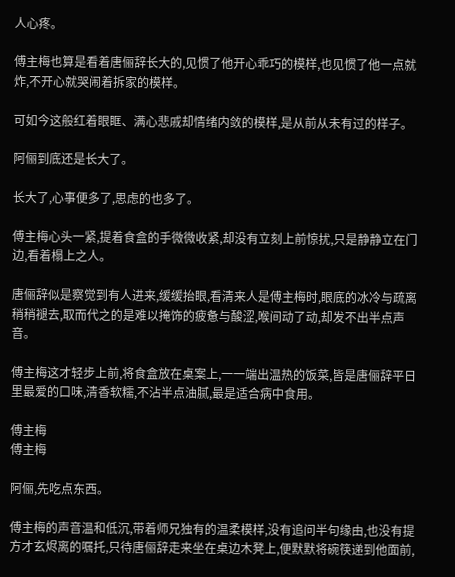人心疼。

傅主梅也算是看着唐俪辞长大的,见惯了他开心乖巧的模样,也见惯了他一点就炸,不开心就哭闹着拆家的模样。

可如今这般红着眼眶、满心悲戚却情绪内敛的模样,是从前从未有过的样子。

阿俪到底还是长大了。

长大了,心事便多了,思虑的也多了。

傅主梅心头一紧,提着食盒的手微微收紧,却没有立刻上前惊扰,只是静静立在门边,看着榻上之人。

唐俪辞似是察觉到有人进来,缓缓抬眼,看清来人是傅主梅时,眼底的冰冷与疏离稍稍褪去,取而代之的是难以掩饰的疲惫与酸涩,喉间动了动,却发不出半点声音。

傅主梅这才轻步上前,将食盒放在桌案上,一一端出温热的饭菜,皆是唐俪辞平日里最爱的口味,清香软糯,不沾半点油腻,最是适合病中食用。

傅主梅
傅主梅

阿俪,先吃点东西。

傅主梅的声音温和低沉,带着师兄独有的温柔模样,没有追问半句缘由,也没有提方才玄烬离的嘱托,只待唐俪辞走来坐在桌边木凳上,便默默将碗筷递到他面前,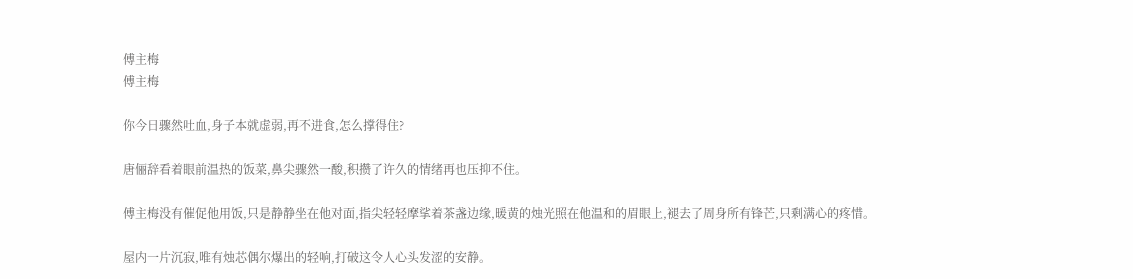傅主梅
傅主梅

你今日骤然吐血,身子本就虚弱,再不进食,怎么撑得住?

唐俪辞看着眼前温热的饭菜,鼻尖骤然一酸,积攒了许久的情绪再也压抑不住。

傅主梅没有催促他用饭,只是静静坐在他对面,指尖轻轻摩挲着茶盏边缘,暖黄的烛光照在他温和的眉眼上,褪去了周身所有锋芒,只剩满心的疼惜。

屋内一片沉寂,唯有烛芯偶尔爆出的轻响,打破这令人心头发涩的安静。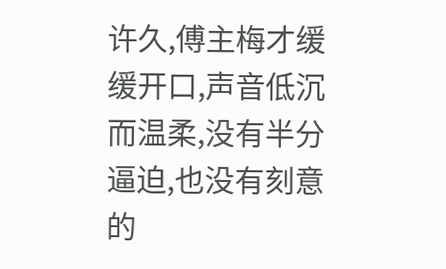许久,傅主梅才缓缓开口,声音低沉而温柔,没有半分逼迫,也没有刻意的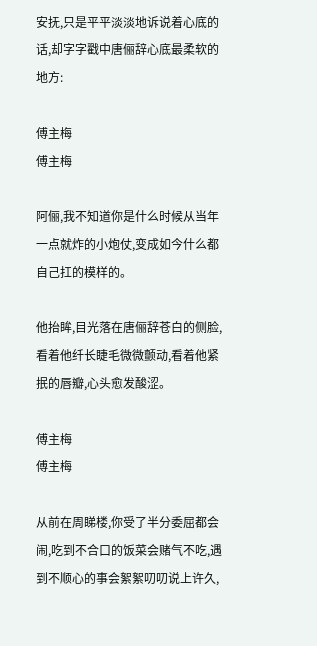安抚,只是平平淡淡地诉说着心底的话,却字字戳中唐俪辞心底最柔软的地方:

傅主梅
傅主梅

阿俪,我不知道你是什么时候从当年一点就炸的小炮仗,变成如今什么都自己扛的模样的。

他抬眸,目光落在唐俪辞苍白的侧脸,看着他纤长睫毛微微颤动,看着他紧抿的唇瓣,心头愈发酸涩。

傅主梅
傅主梅

从前在周睇楼,你受了半分委屈都会闹,吃到不合口的饭菜会赌气不吃,遇到不顺心的事会絮絮叨叨说上许久,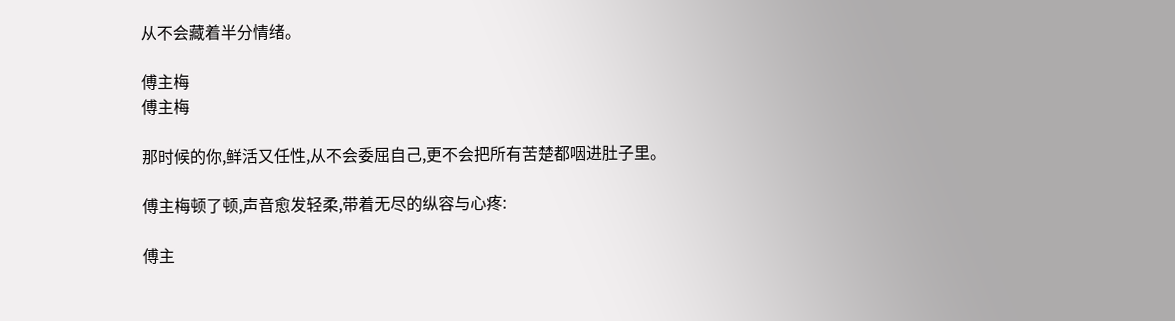从不会藏着半分情绪。

傅主梅
傅主梅

那时候的你,鲜活又任性,从不会委屈自己,更不会把所有苦楚都咽进肚子里。

傅主梅顿了顿,声音愈发轻柔,带着无尽的纵容与心疼:

傅主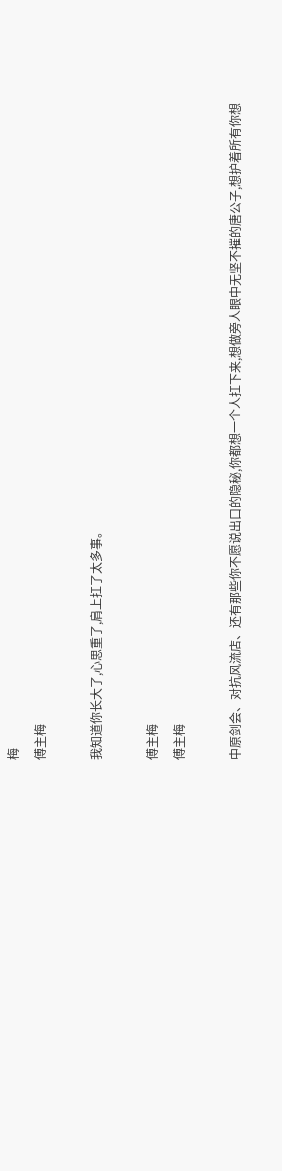梅
傅主梅

我知道你长大了,心思重了,肩上扛了太多事。

傅主梅
傅主梅

中原剑会、对抗风流店、还有那些你不愿说出口的隐秘,你都想一个人扛下来,想做旁人眼中无坚不摧的唐公子,想护着所有你想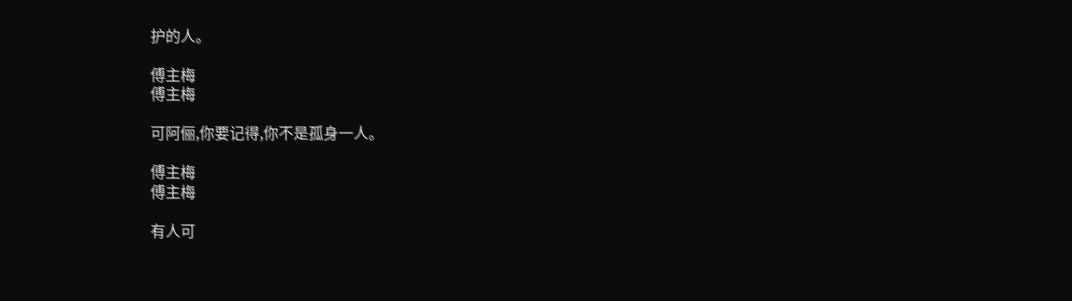护的人。

傅主梅
傅主梅

可阿俪,你要记得,你不是孤身一人。

傅主梅
傅主梅

有人可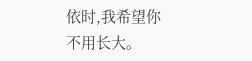依时,我希望你不用长大。